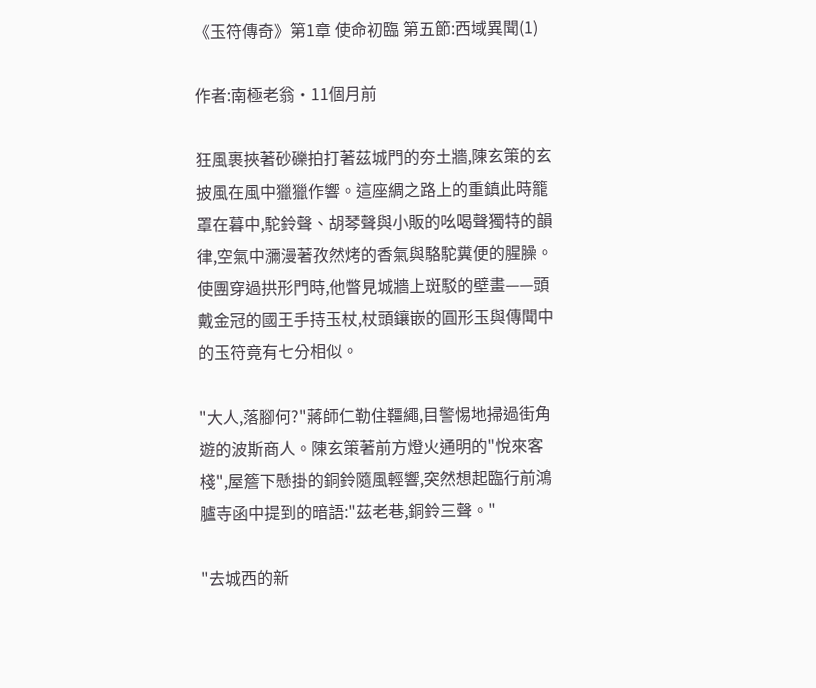《玉符傳奇》第1章 使命初臨 第五節:西域異聞(1)

作者:南極老翁·11個月前

狂風裹挾著砂礫拍打著茲城門的夯土牆,陳玄策的玄披風在風中獵獵作響。這座綢之路上的重鎮此時籠罩在暮中,駝鈴聲、胡琴聲與小販的吆喝聲獨特的韻律,空氣中瀰漫著孜然烤的香氣與駱駝糞便的腥臊。使團穿過拱形門時,他瞥見城牆上斑駁的壁畫——頭戴金冠的國王手持玉杖,杖頭鑲嵌的圓形玉與傳聞中的玉符竟有七分相似。

"大人,落腳何?"蔣師仁勒住韁繩,目警惕地掃過街角遊的波斯商人。陳玄策著前方燈火通明的"悅來客棧",屋簷下懸掛的銅鈴隨風輕響,突然想起臨行前鴻臚寺函中提到的暗語:"茲老巷,銅鈴三聲。"

"去城西的新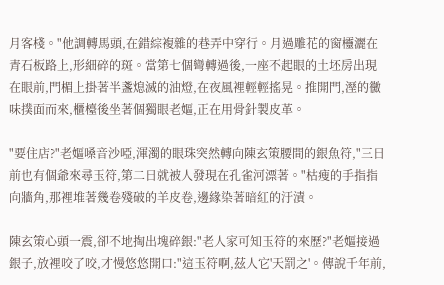月客棧。"他調轉馬頭,在錯綜複雜的巷弄中穿行。月過雕花的窗欞灑在青石板路上,形細碎的斑。當第七個彎轉過後,一座不起眼的土坯房出現在眼前,門楣上掛著半盞熄滅的油燈,在夜風裡輕輕搖晃。推開門,溼的黴味撲面而來,櫃檯後坐著個獨眼老嫗,正在用骨針製皮革。

"要住店?"老嫗嗓音沙啞,渾濁的眼珠突然轉向陳玄策腰間的銀魚符,"三日前也有個爺來尋玉符,第二日就被人發現在孔雀河漂著。"枯瘦的手指指向牆角,那裡堆著幾卷殘破的羊皮卷,邊緣染著暗紅的汙漬。

陳玄策心頭一震,卻不地掏出塊碎銀:"老人家可知玉符的來歷?"老嫗接過銀子,放裡咬了咬,才慢悠悠開口:"這玉符啊,茲人它'天罰之'。傳說千年前,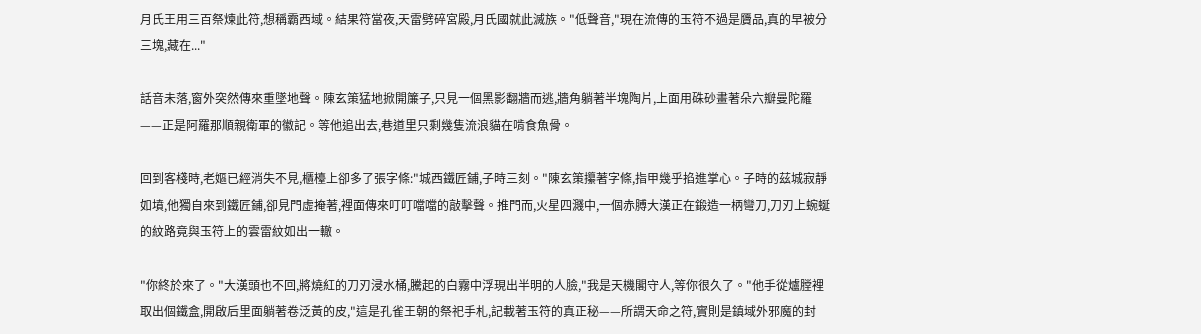月氏王用三百祭煉此符,想稱霸西域。結果符當夜,天雷劈碎宮殿,月氏國就此滅族。"低聲音,"現在流傳的玉符不過是贗品,真的早被分三塊,藏在..."

話音未落,窗外突然傳來重墜地聲。陳玄策猛地掀開簾子,只見一個黑影翻牆而逃,牆角躺著半塊陶片,上面用硃砂畫著朵六瓣曼陀羅——正是阿羅那順親衛軍的徽記。等他追出去,巷道里只剩幾隻流浪貓在啃食魚骨。

回到客棧時,老嫗已經消失不見,櫃檯上卻多了張字條:"城西鐵匠鋪,子時三刻。"陳玄策攥著字條,指甲幾乎掐進掌心。子時的茲城寂靜如墳,他獨自來到鐵匠鋪,卻見門虛掩著,裡面傳來叮叮噹噹的敲擊聲。推門而,火星四濺中,一個赤膊大漢正在鍛造一柄彎刀,刀刃上蜿蜒的紋路竟與玉符上的雲雷紋如出一轍。

"你終於來了。"大漢頭也不回,將燒紅的刀刃浸水桶,騰起的白霧中浮現出半明的人臉,"我是天機閣守人,等你很久了。"他手從爐膛裡取出個鐵盒,開啟后里面躺著卷泛黃的皮,"這是孔雀王朝的祭祀手札,記載著玉符的真正秘——所謂天命之符,實則是鎮域外邪魔的封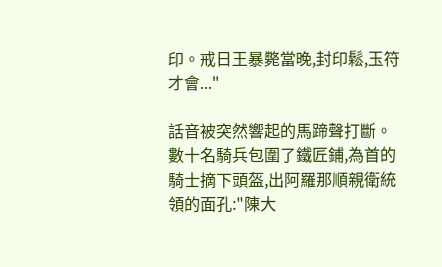印。戒日王暴斃當晚,封印鬆,玉符才會..."

話音被突然響起的馬蹄聲打斷。數十名騎兵包圍了鐵匠鋪,為首的騎士摘下頭盔,出阿羅那順親衛統領的面孔:"陳大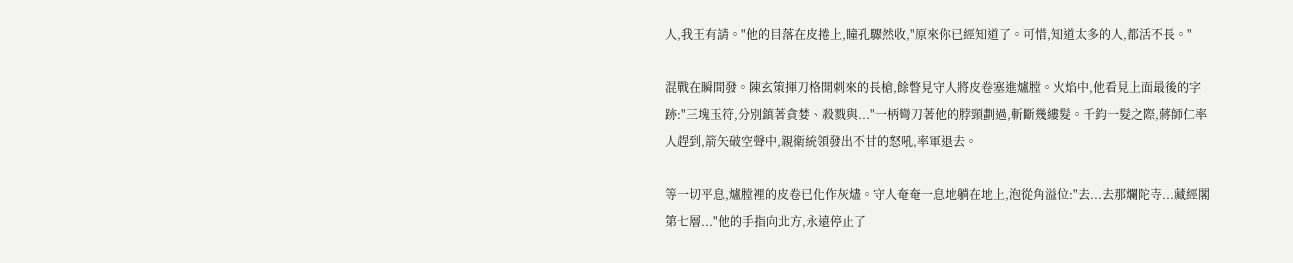人,我王有請。"他的目落在皮捲上,瞳孔驟然收,"原來你已經知道了。可惜,知道太多的人,都活不長。"

混戰在瞬間發。陳玄策揮刀格開刺來的長槍,餘瞥見守人將皮卷塞進爐膛。火焰中,他看見上面最後的字跡:"三塊玉符,分別鎮著貪婪、殺戮與..."一柄彎刀著他的脖頸劃過,斬斷幾縷髮。千鈞一髮之際,蔣師仁率人趕到,箭矢破空聲中,親衛統領發出不甘的怒吼,率軍退去。

等一切平息,爐膛裡的皮卷已化作灰燼。守人奄奄一息地躺在地上,泡從角溢位:"去...去那爛陀寺...藏經閣第七層..."他的手指向北方,永遠停止了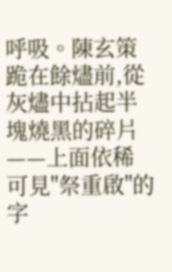呼吸。陳玄策跪在餘燼前,從灰燼中拈起半塊燒黑的碎片——上面依稀可見"祭重啟"的字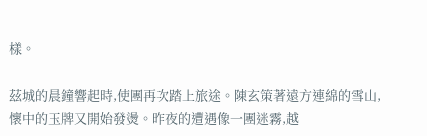樣。

茲城的晨鐘響起時,使團再次踏上旅途。陳玄策著遠方連綿的雪山,懷中的玉牌又開始發燙。昨夜的遭遇像一團迷霧,越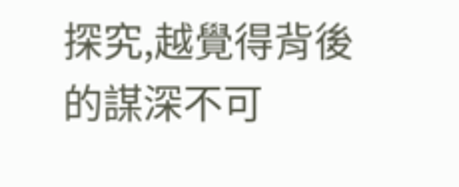探究,越覺得背後的謀深不可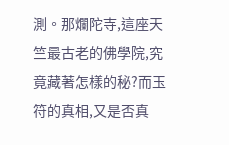測。那爛陀寺,這座天竺最古老的佛學院,究竟藏著怎樣的秘?而玉符的真相,又是否真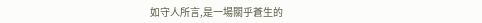如守人所言,是一場關乎蒼生的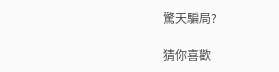驚天騙局?

猜你喜歡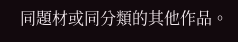同題材或同分類的其他作品。